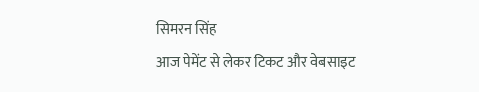सिमरन सिंह
आज पेमेंट से लेकर टिकट और वेबसाइट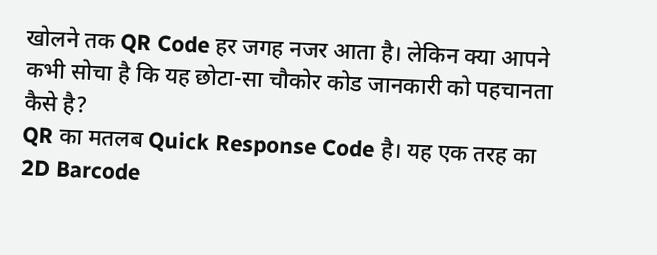खोलने तक QR Code हर जगह नजर आता है। लेकिन क्या आपने कभी सोचा है कि यह छोटा-सा चौकोर कोड जानकारी को पहचानता कैसे है?
QR का मतलब Quick Response Code है। यह एक तरह का 2D Barcode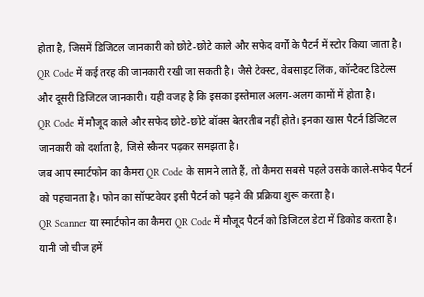होता है, जिसमें डिजिटल जानकारी को छोटे-छोटे काले और सफेद वर्गों के पैटर्न में स्टोर किया जाता है।
QR Code में कई तरह की जानकारी रखी जा सकती है। जैसे टेक्स्ट, वेबसाइट लिंक, कॉन्टैक्ट डिटेल्स और दूसरी डिजिटल जानकारी। यही वजह है कि इसका इस्तेमाल अलग-अलग कामों में होता है।
QR Code में मौजूद काले और सफेद छोटे-छोटे बॉक्स बेतरतीब नहीं होते। इनका खास पैटर्न डिजिटल जानकारी को दर्शाता है, जिसे स्कैनर पढ़कर समझता है।
जब आप स्मार्टफोन का कैमरा QR Code के सामने लाते हैं, तो कैमरा सबसे पहले उसके काले-सफेद पैटर्न को पहचानता है। फोन का सॉफ्टवेयर इसी पैटर्न को पढ़ने की प्रक्रिया शुरू करता है।
QR Scanner या स्मार्टफोन का कैमरा QR Code में मौजूद पैटर्न को डिजिटल डेटा में डिकोड करता है। यानी जो चीज हमें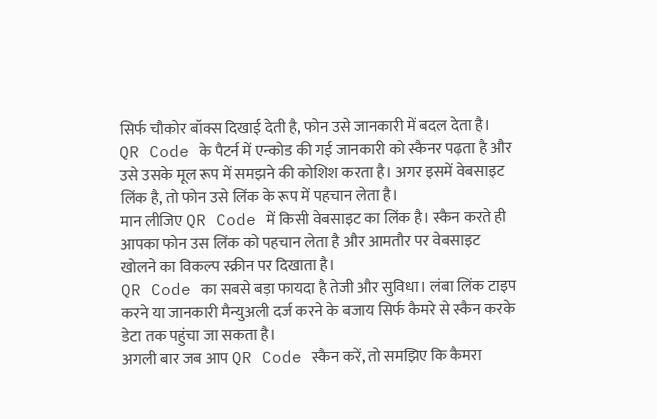सिर्फ चौकोर बॉक्स दिखाई देती है, फोन उसे जानकारी में बदल देता है।
QR Code के पैटर्न में एन्कोड की गई जानकारी को स्कैनर पढ़ता है और उसे उसके मूल रूप में समझने की कोशिश करता है। अगर इसमें वेबसाइट लिंक है, तो फोन उसे लिंक के रूप में पहचान लेता है।
मान लीजिए QR Code में किसी वेबसाइट का लिंक है। स्कैन करते ही आपका फोन उस लिंक को पहचान लेता है और आमतौर पर वेबसाइट खोलने का विकल्प स्क्रीन पर दिखाता है।
QR Code का सबसे बड़ा फायदा है तेजी और सुविधा। लंबा लिंक टाइप करने या जानकारी मैन्युअली दर्ज करने के बजाय सिर्फ कैमरे से स्कैन करके डेटा तक पहुंचा जा सकता है।
अगली बार जब आप QR Code स्कैन करें, तो समझिए कि कैमरा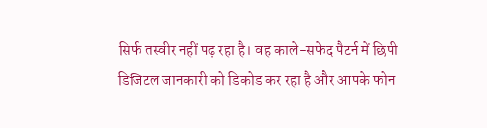सिर्फ तस्वीर नहीं पढ़ रहा है। वह काले-सफेद पैटर्न में छिपी डिजिटल जानकारी को डिकोड कर रहा है और आपके फोन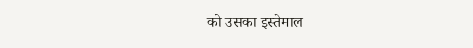को उसका इस्तेमाल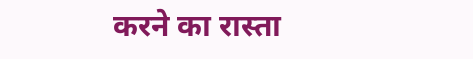करने का रास्ता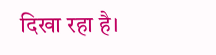दिखा रहा है।